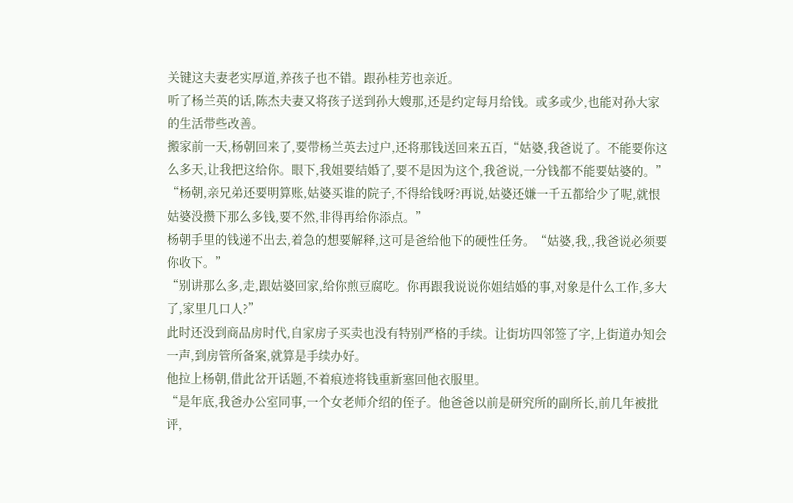关键这夫妻老实厚道,养孩子也不错。跟孙桂芳也亲近。
听了杨兰英的话,陈杰夫妻又将孩子送到孙大嫂那,还是约定每月给钱。或多或少,也能对孙大家的生活带些改善。
搬家前一天,杨朝回来了,要带杨兰英去过户,还将那钱送回来五百,“姑婆,我爸说了。不能要你这么多天,让我把这给你。眼下,我姐要结婚了,要不是因为这个,我爸说,一分钱都不能要姑婆的。”
“杨朝,亲兄弟还要明算账,姑婆买谁的院子,不得给钱呀?再说,姑婆还嫌一千五都给少了呢,就恨姑婆没攒下那么多钱,要不然,非得再给你添点。”
杨朝手里的钱递不出去,着急的想要解释,这可是爸给他下的硬性任务。“姑婆,我,,我爸说必须要你收下。”
“别讲那么多,走,跟姑婆回家,给你煎豆腐吃。你再跟我说说你姐结婚的事,对象是什么工作,多大了,家里几口人?”
此时还没到商品房时代,自家房子买卖也没有特别严格的手续。让街坊四邻签了字,上街道办知会一声,到房管所备案,就算是手续办好。
他拉上杨朝,借此岔开话题,不着痕迹将钱重新塞回他衣服里。
“是年底,我爸办公室同事,一个女老师介绍的侄子。他爸爸以前是研究所的副所长,前几年被批评,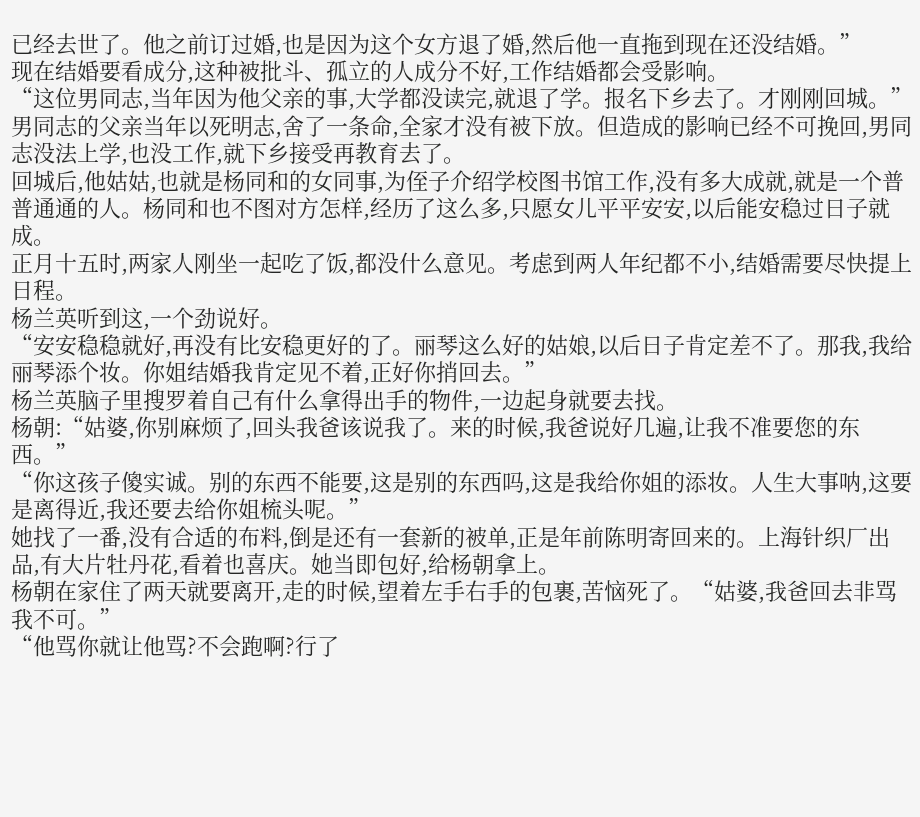已经去世了。他之前订过婚,也是因为这个女方退了婚,然后他一直拖到现在还没结婚。”
现在结婚要看成分,这种被批斗、孤立的人成分不好,工作结婚都会受影响。
“这位男同志,当年因为他父亲的事,大学都没读完,就退了学。报名下乡去了。才刚刚回城。”
男同志的父亲当年以死明志,舍了一条命,全家才没有被下放。但造成的影响已经不可挽回,男同志没法上学,也没工作,就下乡接受再教育去了。
回城后,他姑姑,也就是杨同和的女同事,为侄子介绍学校图书馆工作,没有多大成就,就是一个普普通通的人。杨同和也不图对方怎样,经历了这么多,只愿女儿平平安安,以后能安稳过日子就成。
正月十五时,两家人刚坐一起吃了饭,都没什么意见。考虑到两人年纪都不小,结婚需要尽快提上日程。
杨兰英听到这,一个劲说好。
“安安稳稳就好,再没有比安稳更好的了。丽琴这么好的姑娘,以后日子肯定差不了。那我,我给丽琴添个妆。你姐结婚我肯定见不着,正好你捎回去。”
杨兰英脑子里搜罗着自己有什么拿得出手的物件,一边起身就要去找。
杨朝:“姑婆,你别麻烦了,回头我爸该说我了。来的时候,我爸说好几遍,让我不准要您的东西。”
“你这孩子傻实诚。别的东西不能要,这是别的东西吗,这是我给你姐的添妆。人生大事呐,这要是离得近,我还要去给你姐梳头呢。”
她找了一番,没有合适的布料,倒是还有一套新的被单,正是年前陈明寄回来的。上海针织厂出品,有大片牡丹花,看着也喜庆。她当即包好,给杨朝拿上。
杨朝在家住了两天就要离开,走的时候,望着左手右手的包裹,苦恼死了。“姑婆,我爸回去非骂我不可。”
“他骂你就让他骂?不会跑啊?行了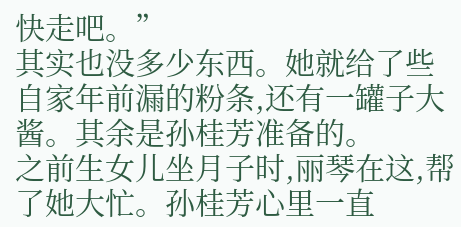快走吧。”
其实也没多少东西。她就给了些自家年前漏的粉条,还有一罐子大酱。其余是孙桂芳准备的。
之前生女儿坐月子时,丽琴在这,帮了她大忙。孙桂芳心里一直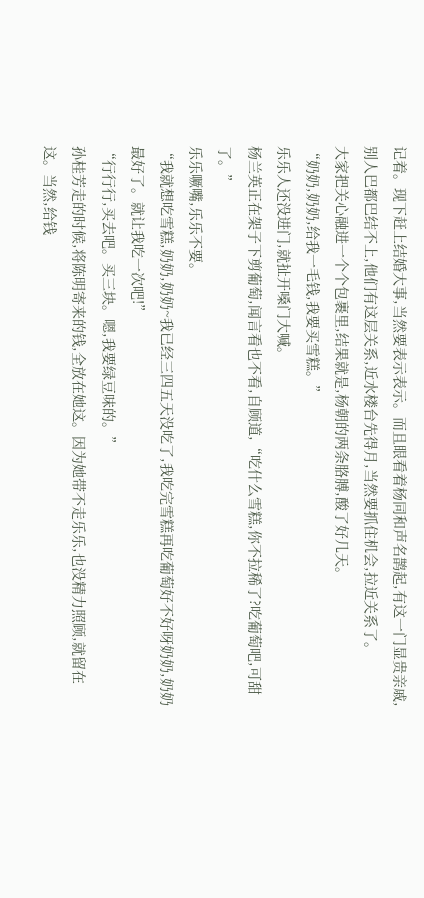记着。现下赶上结婚大事,当然要表示表示。而且眼看着杨同和声名鹊起,有这一门显贵亲戚,别人巴都巴结不上,他们有这层关系,近水楼台先得月,当然要抓住机会,拉近关系了。
大家把关心融进一个个包裹里,结果就是,杨朝的两条胳膊,酸了好几天。
“奶奶,奶奶,给我一毛钱,我要买雪糕。”
乐乐人还没进门,就扯开嗓门大喊。
杨兰英正在架子下剪葡萄,闻言看也不看,自顾道,“吃什么雪糕,你不拉稀了?吃葡萄吧,可甜了。”
乐乐噘嘴,乐乐不要。
“我就想吃雪糕,奶奶,奶奶~我已经三四五天没吃了,我吃完雪糕再吃葡萄好不好呀奶奶,奶奶最好了。就让我吃一次吧!”
“行行行,买去吧。买三块。嗯,我要绿豆味的。”
孙桂芳走的时候,将陈明寄来的钱,全放在她这。因为她带不走乐乐,也没精力照顾,就留在这。当然,给钱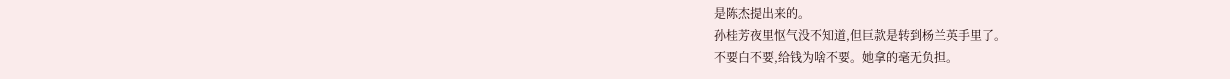是陈杰提出来的。
孙桂芳夜里怄气没不知道,但巨款是转到杨兰英手里了。
不要白不要,给钱为啥不要。她拿的毫无负担。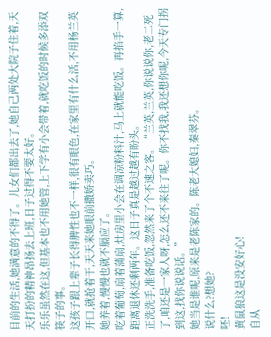目前的生活,她满意的不得了。儿女们都出去了,她自己两处大院子住着,天天打扮的精神昂扬去上班,日子过得不要太好。
乐乐虽然在这,但基本也不用她管,上下学有小会带着,就吃饭的时候多添双筷子的事。
这孩子跟上辈子长得脾性也不一样,很有眼色,在家里有什么活,不用杨兰英开口,就抢着干,天天来她眼前撒娇卖巧。
她养着,慢慢也就不膈应了。
吃着葡萄,扇着蒲扇,灶房里小会在调凉粉料汁,马上就能吃饭。再掐手一算,距离退休还剩两年。这日子真是越过越有盼头。
正洗洗手,准备吃饭,忽然来了个不速之客。“兰英,兰英,你说说你,老二死了,咱还是一家人呀,怎么还不来往了呢。你不找我,我还想你呢,今天专门拐到这,找你说说话。”
她当是谁呢,原来是老陈家的。陈老大媳妇,秦翠芬。
说什么?想她?
呸!
黄鼠狼这是没安好心!
自从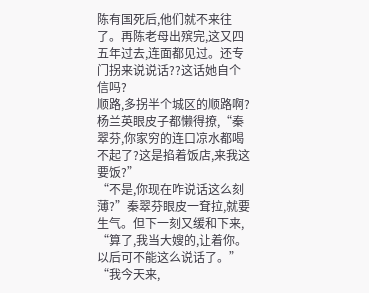陈有国死后,他们就不来往了。再陈老母出殡完,这又四五年过去,连面都见过。还专门拐来说说话??这话她自个信吗?
顺路,多拐半个城区的顺路啊?
杨兰英眼皮子都懒得撩,“秦翠芬,你家穷的连口凉水都喝不起了?这是掐着饭店,来我这要饭?”
“不是,你现在咋说话这么刻薄?”秦翠芬眼皮一耷拉,就要生气。但下一刻又缓和下来,
“算了,我当大嫂的,让着你。以后可不能这么说话了。”
“我今天来,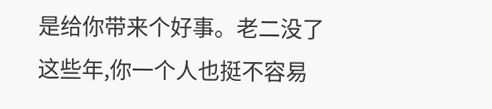是给你带来个好事。老二没了这些年,你一个人也挺不容易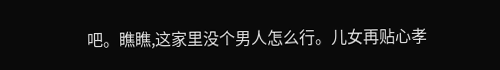吧。瞧瞧,这家里没个男人怎么行。儿女再贴心孝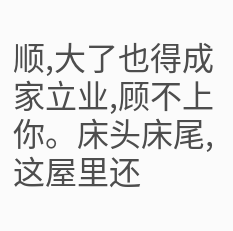顺,大了也得成家立业,顾不上你。床头床尾,这屋里还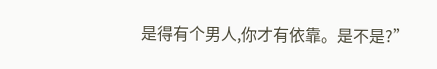是得有个男人,你才有依靠。是不是?”